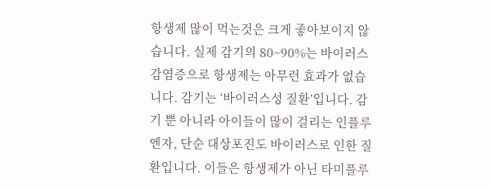항생제 많이 먹는것은 크게 좋아보이지 않습니다. 실제 감기의 80~90%는 바이러스 감염증으로 항생제는 아무런 효과가 없습니다. 감기는 ‘바이러스성 질환’입니다. 감기 뿐 아니라 아이들이 많이 걸리는 인플루엔자, 단순 대상포진도 바이러스로 인한 질환입니다. 이들은 항생제가 아닌 타미플루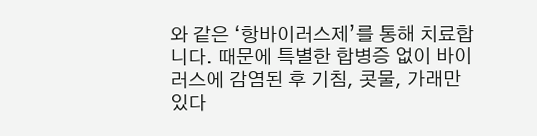와 같은 ‘항바이러스제’를 통해 치료합니다. 때문에 특별한 합병증 없이 바이러스에 감염된 후 기침, 콧물, 가래만 있다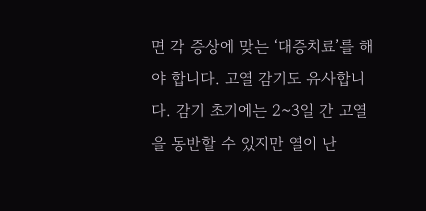면 각 증상에 맞는 ‘대증치료’를 해야 합니다. 고열 감기도 유사합니다. 감기 초기에는 2~3일 간 고열을 동반할 수 있지만 열이 난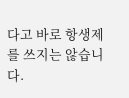다고 바로 항생제를 쓰지는 않습니다.